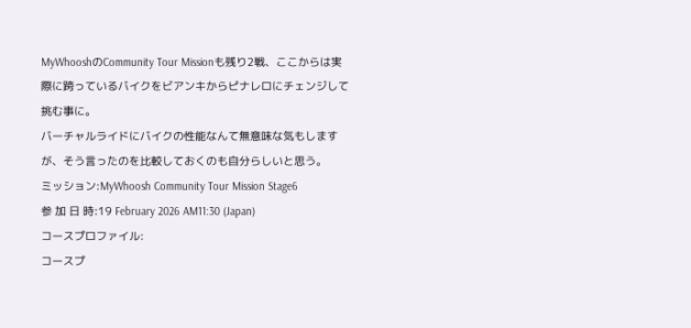MyWhooshのCommunity Tour Missionも残り2戦、ここからは実際に跨っているバイクをビアンキからピナレロにチェンジして挑む事に。
バーチャルライドにバイクの性能なんて無意味な気もしますが、そう言ったのを比較しておくのも自分らしいと思う。
ミッション:MyWhoosh Community Tour Mission Stage6
参 加 日 時:19 February 2026 AM11:30 (Japan)
コースプロファイル:
コースプ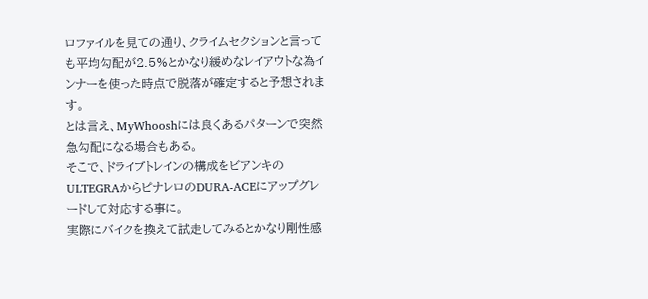ロファイルを見ての通り、クライムセクションと言っても平均勾配が2.5%とかなり緩めなレイアウトな為インナーを使った時点で脱落が確定すると予想されます。
とは言え、MyWhooshには良くあるパターンで突然急勾配になる場合もある。
そこで、ドライブトレインの構成をビアンキのULTEGRAからピナレロのDURA-ACEにアップグレードして対応する事に。
実際にバイクを換えて試走してみるとかなり剛性感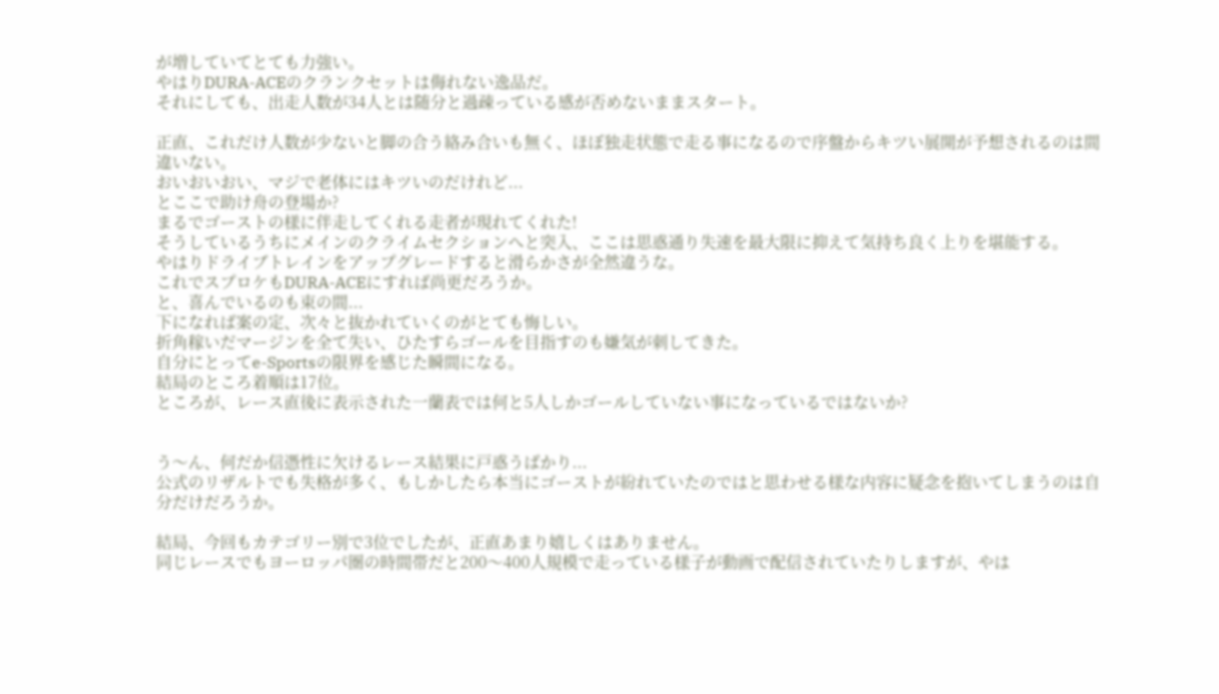が増していてとても力強い。
やはりDURA-ACEのクランクセットは侮れない逸品だ。
それにしても、出走人数が34人とは随分と過疎っている感が否めないままスタート。

正直、これだけ人数が少ないと脚の合う絡み合いも無く、ほぼ独走状態で走る事になるので序盤からキツい展開が予想されるのは間違いない。
おいおいおい、マジで老体にはキツいのだけれど...
とここで助け舟の登場か?
まるでゴーストの様に伴走してくれる走者が現れてくれた!
そうしているうちにメインのクライムセクションへと突入、ここは思惑通り失速を最大限に抑えて気持ち良く上りを堪能する。
やはりドライブトレインをアップグレードすると滑らかさが全然違うな。
これでスプロケもDURA-ACEにすれば尚更だろうか。
と、喜んでいるのも束の間...
下になれば案の定、次々と抜かれていくのがとても悔しい。
折角稼いだマージンを全て失い、ひたすらゴールを目指すのも嫌気が刺してきた。
自分にとってe-Sportsの限界を感じた瞬間になる。
結局のところ着順は17位。
ところが、レース直後に表示された一蘭表では何と5人しかゴールしていない事になっているではないか?


う〜ん、何だか信憑性に欠けるレース結果に戸惑うばかり...
公式のリザルトでも失格が多く、もしかしたら本当にゴーストが紛れていたのではと思わせる様な内容に疑念を抱いてしまうのは自分だけだろうか。

結局、今回もカテゴリー別で3位でしたが、正直あまり嬉しくはありません。
同じレースでもヨーロッパ圏の時間帯だと200〜400人規模で走っている様子が動画で配信されていたりしますが、やは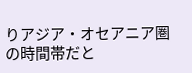りアジア・オセアニア圏の時間帯だと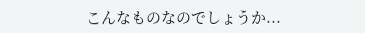こんなものなのでしょうか...